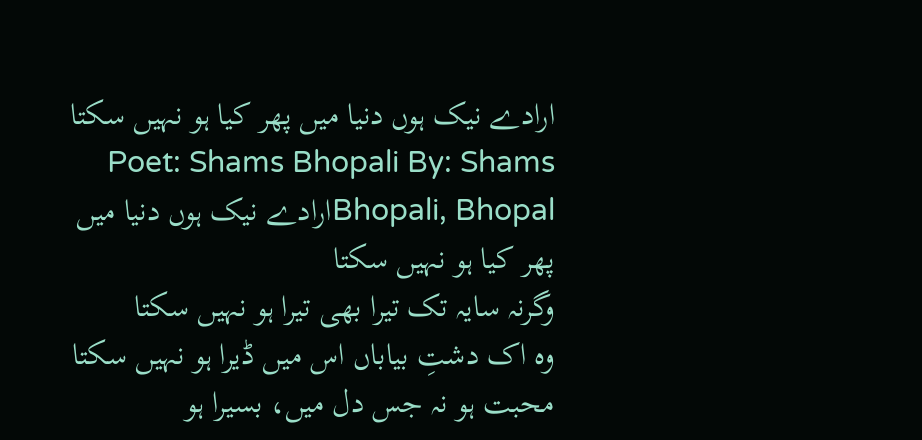ارادے نیک ہوں دنیا میں پھر کیا ہو نہیں سکتا
Poet: Shams Bhopali By: Shams Bhopali, Bhopalارادے نیک ہوں دنیا میں پھر کیا ہو نہیں سکتا
وگرنہ سایہ تک تیرا بھی تیرا ہو نہیں سکتا
وہ اک دشتِ بیاباں اس میں ڈیرا ہو نہیں سکتا
محبت ہو نہ جس دل میں، بسیرا ہو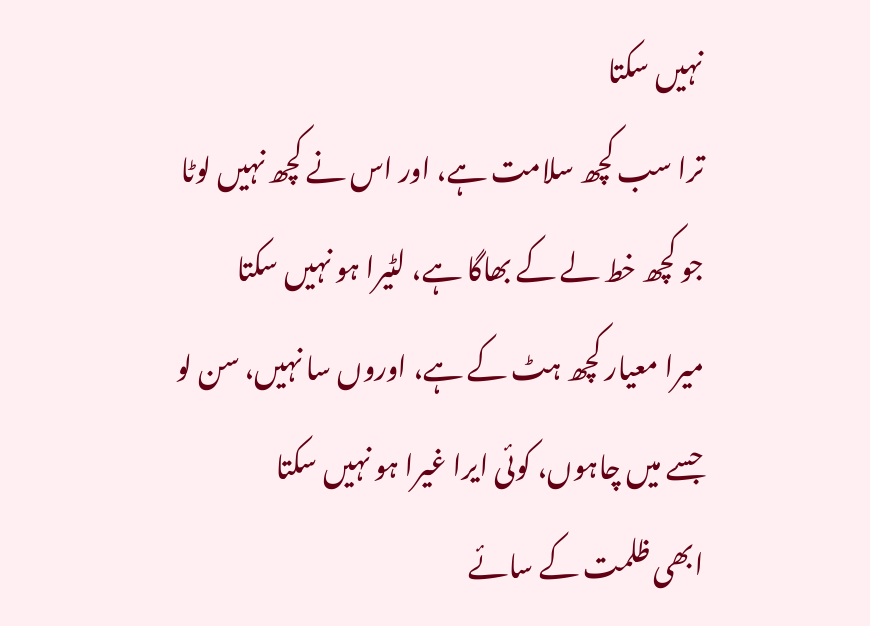نہیں سکتا
ترا سب کچھ سلامت ہے، اور اس نے کچھ نہیں لوٹا
جو کچھ خط لے کے بھاگا ہے، لٹیرا ہو نہیں سکتا
میرا معیار کچھ ہٹ کے ہے، اوروں سا نہیں، سن لو
جسے میں چاہوں، کوئی ایرا غیرا ہو نہیں سکتا
ابھی ظلمت کے سائے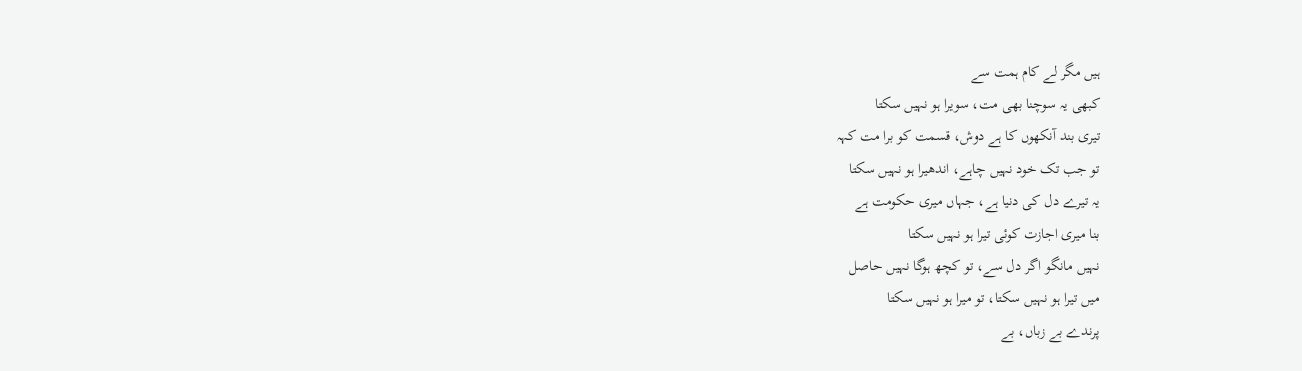ہیں مگر لے کام ہمت سے
کبھی یہ سوچنا بھی مت، سویرا ہو نہیں سکتا
تیری بند آنکھوں کا ہے دوش، قسمت کو برا مت کہہ
تو جب تک خود نہیں چاہے، اندھیرا ہو نہیں سکتا
یہ تیرے دل کی دنیا ہے، جہاں میری حکومت ہے
بنا میری اجازت کوئی تیرا ہو نہیں سکتا
نہیں مانگو اگر دل سے، تو کچھ ہوگا نہیں حاصل
میں تیرا ہو نہیں سکتا، تو میرا ہو نہیں سکتا
پرندے بے زباں، بے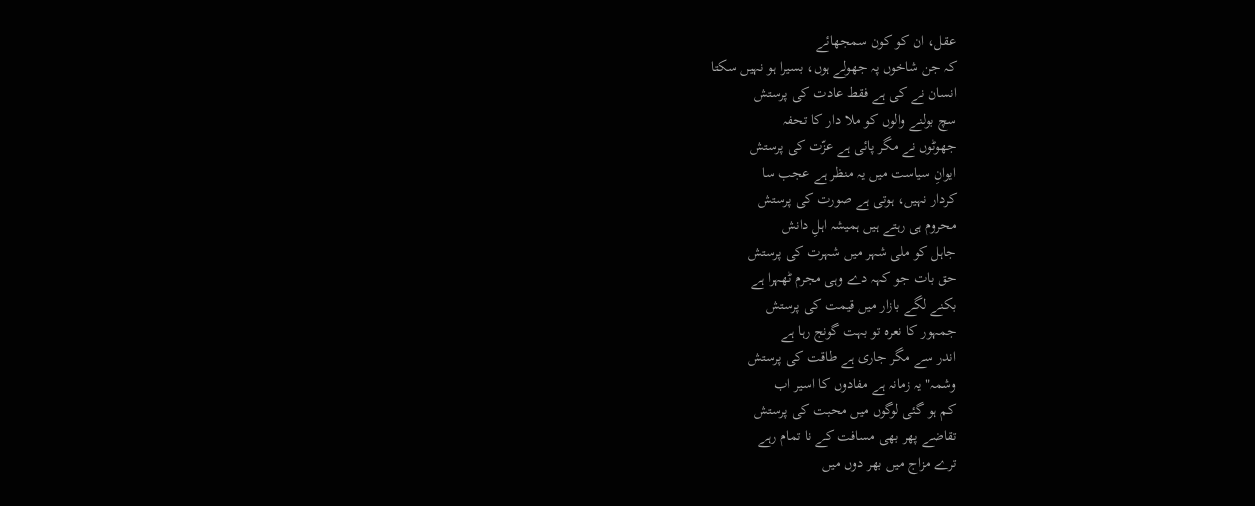عقل، ان کو کون سمجھائے
کہ جن شاخوں پہ جھولے ہوں، بسیرا ہو نہیں سکتا
انسان نے کی ہے فقط عادت کی پرستش
سچ بولنے والوں کو ملا دار کا تحفہ
جھوٹوں نے مگر پائی ہے عزّت کی پرستش
ایوانِ سیاست میں یہ منظر ہے عجب سا
کردار نہیں، ہوتی ہے صورت کی پرستش
محروم ہی رہتے ہیں ہمیشہ اہلِ دانش
جاہل کو ملی شہر میں شہرت کی پرستش
حق بات جو کہہ دے وہی مجرم ٹھہرا ہے
بکنے لگے بازار میں قیمت کی پرستش
جمہور کا نعرہ تو بہت گونج رہا ہے
اندر سے مگر جاری ہے طاقت کی پرستش
وشمہ" یہ زمانہ ہے مفادوں کا اسیر اب
کم ہو گئی لوگوں میں محبت کی پرستش
تقاضے پھر بھی مسافت کے نا تمام رہے
ترے مزاج میں بھر دوں میں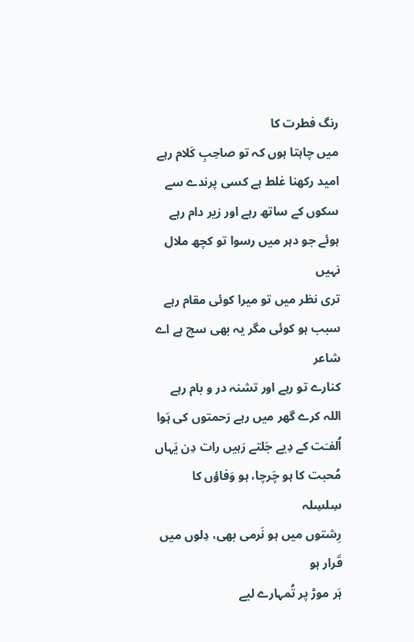رنگ فطرت کا
میں چاہتا ہوں کہ تو صاحِبِ کَلام رہے
امید رکھنا غلط ہے کسی پرندے سے
سکوں کے ساتھ رہے اور زیر دام رہے
ہوئے جو دہر میں رسوا تو کچھ ملال نہیں
تری نظر میں تو میرا کوئی مقام رہے
سبب ہو کوئی مگر یہ بھی سچ ہے اے شاعر
کنارے تو رہے اور تشنہ در و بام رہے
اللہ کرے گھر میں رہے رَحمتوں کی ہَوا
اُلفـَت کے دِیے جَلتے رَہیں رات دِن یَہاں
مُحبت کا ہو چَرچا، ہو وَفاؤں کا سِلسِلہ
رِشتوں میں ہو نَرمی بھی، دِلوں میں قَرار ہو
ہَر موڑ پر تُمہارے لیے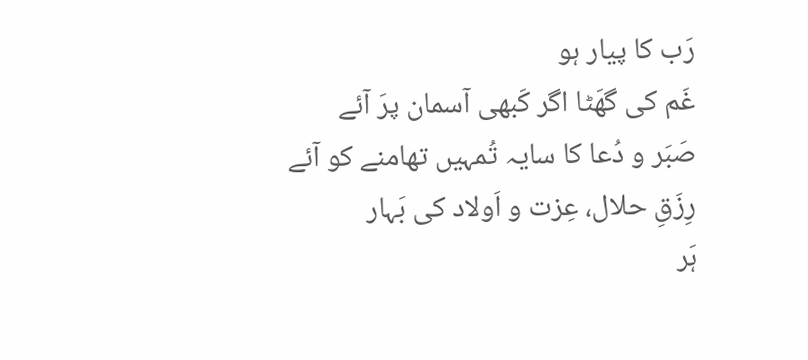رَب کا پیار ہو
غَم کی گھَٹا اگر کَبھی آسمان پرَ آئے
صَبَر و دُعا کا سایہ تُمہیں تھامنے کو آئے
رِزَقِ حلال، عِزت و اَولاد کی بَہار
ہَر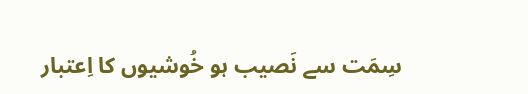سِمَت سے نَصیب ہو خُوشیوں کا اِعتبار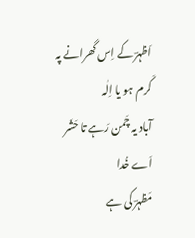اَظہرؔ کے اِس گھرانے پہ کَرم ہو یا اِلٰہ
آباد یہ چَمن رَہے تا حَشَر اَے خُدا
مَظہرؔ کی ہے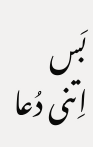بَس اِتنی دُعا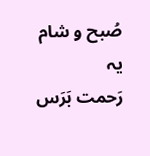صُبح و شام یہ
رَحمت بَرَس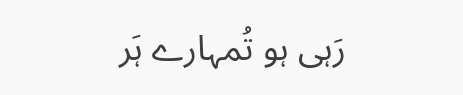رَہی ہو تُمہارے ہَر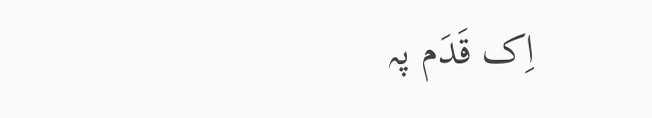اِک قَدَم پہ